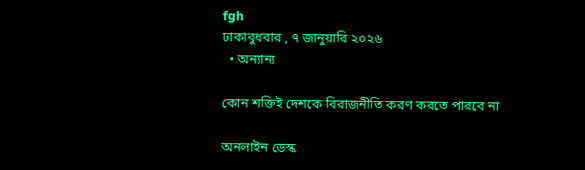fgh
ঢাকাবুধবার , ৭ জানুয়ারি ২০২৬
  • অন্যান্য

কোন শক্তিই দেশকে বিরাজনীতি করণ করতে পারবে না

অনলাইন ডেস্ক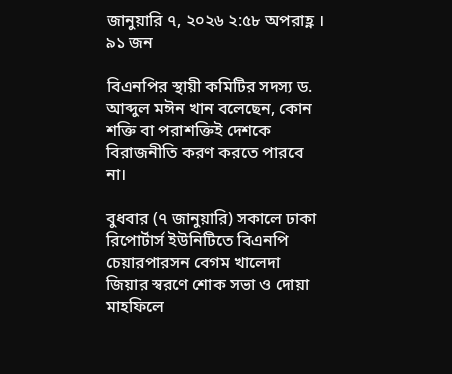জানুয়ারি ৭, ২০২৬ ২:৫৮ অপরাহ্ণ । ৯১ জন

বিএনপির স্থায়ী কমিটির সদস্য ড. আব্দুল মঈন খান বলেছেন, কোন শক্তি বা পরাশক্তিই দেশকে বিরাজনীতি করণ করতে পারবে না।

বুধবার (৭ জানুয়ারি) সকালে ঢাকা রিপোর্টার্স ইউনিটিতে বিএনপি চেয়ারপারসন বেগম খালেদা জিয়ার স্বরণে শোক সভা ও দোয়া মাহফিলে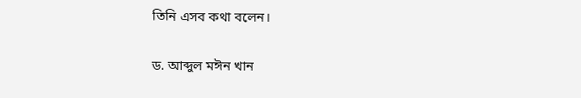তিনি এসব কথা বলেন।

ড. আব্দুল মঈন খান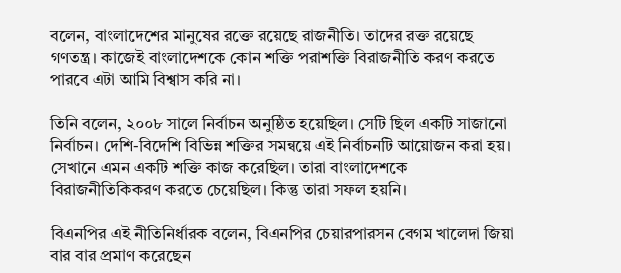বলেন, বাংলাদেশের মানুষের রক্তে রয়েছে রাজনীতি। তাদের রক্ত রয়েছে গণতন্ত্র। কাজেই বাংলাদেশকে কোন শক্তি পরাশক্তি বিরাজনীতি করণ করতে পারবে এটা আমি বিশ্বাস করি না।

তিনি বলেন, ২০০৮ সালে নির্বাচন অনুষ্ঠিত হয়েছিল। সেটি ছিল একটি সাজানো নির্বাচন। দেশি-বিদেশি বিভিন্ন শক্তির সমন্বয়ে এই নির্বাচনটি আয়োজন করা হয়। সেখানে এমন একটি শক্তি কাজ করেছিল। তারা বাংলাদেশকে বিরাজনীতিকিকরণ করতে চেয়েছিল। কিন্তু তারা সফল হয়নি।

বিএনপির এই নীতিনির্ধারক বলেন, বিএনপির চেয়ারপারসন বেগম খালেদা জিয়া বার বার প্রমাণ করেছেন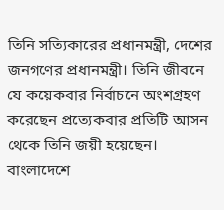তিনি সত্যিকারের প্রধানমন্ত্রী, দেশের জনগণের প্রধানমন্ত্রী। তিনি জীবনে যে কয়েকবার নির্বাচনে অংশগ্রহণ করেছেন প্রত্যেকবার প্রতিটি আসন থেকে তিনি জয়ী হয়েছেন। বাংলাদেশে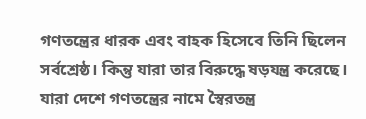গণতন্ত্রের ধারক এবং বাহক হিসেবে তিনি ছিলেন সর্বশ্রেষ্ঠ। কিন্তু যারা তার বিরুদ্ধে ষড়যন্ত্র করেছে। যারা দেশে গণতন্ত্রের নামে স্বৈরতন্ত্র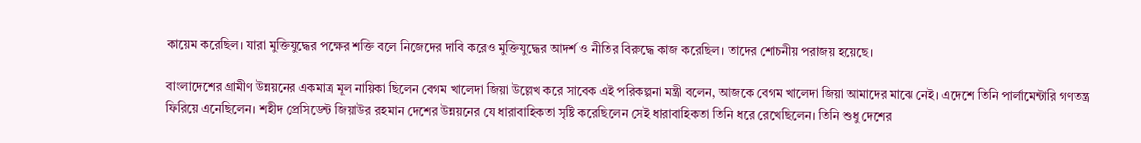কায়েম করেছিল। যারা মুক্তিযুদ্ধের পক্ষের শক্তি বলে নিজেদের দাবি করেও মুক্তিযুদ্ধের আদর্শ ও নীতির বিরুদ্ধে কাজ করেছিল। তাদের শোচনীয় পরাজয় হয়েছে।

বাংলাদেশের গ্রামীণ উন্নয়নের একমাত্র মূল নায়িকা ছিলেন বেগম খালেদা জিয়া উল্লেখ করে সাবেক এই পরিকল্পনা মন্ত্রী বলেন, আজকে বেগম খালেদা জিয়া আমাদের মাঝে নেই। এদেশে তিনি পার্লামেন্টারি গণতন্ত্র ফিরিয়ে এনেছিলেন। শহীদ প্রেসিডেন্ট জিয়াউর রহমান দেশের উন্নয়নের যে ধারাবাহিকতা সৃষ্টি করেছিলেন সেই ধারাবাহিকতা তিনি ধরে রেখেছিলেন। তিনি শুধু দেশের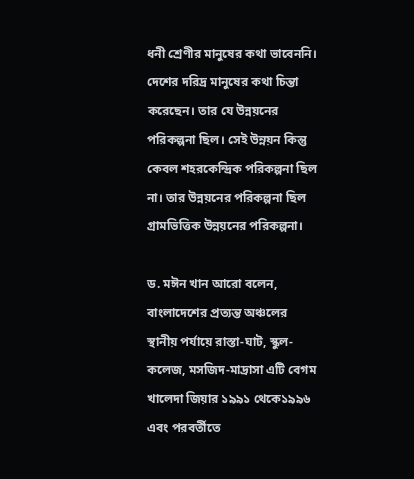ধনী শ্রেণীর মানুষের কথা ভাবেননি। দেশের দরিদ্র মানুষের কথা চিন্তা করেছেন। তার যে উন্নয়নের পরিকল্পনা ছিল। সেই উন্নয়ন কিন্তু কেবল শহরকেন্দ্রিক পরিকল্পনা ছিল না। তার উন্নয়নের পরিকল্পনা ছিল গ্রামভিত্তিক উন্নয়নের পরিকল্পনা।

ড. মঈন খান আরো বলেন, বাংলাদেশের প্রত্যন্ত অঞ্চলের স্থানীয় পর্যায়ে রাস্তা-ঘাট, স্কুল-কলেজ, মসজিদ-মাদ্রাসা এটি বেগম খালেদা জিয়ার ১৯৯১ থেকে১৯৯৬ এবং পরবর্তীতে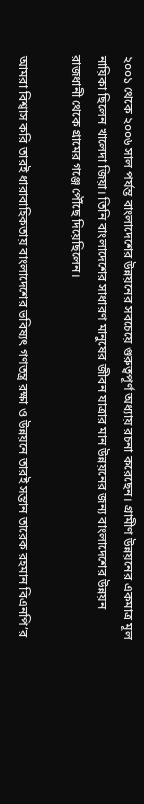২০০১ থেকে ২০০৬ সাল পর্যন্ত বাংলাদেশের উন্নয়নের সবচেয়ে গুরুত্বপূর্ণ অধ্যায় রচনা করেছেন। গ্রামীণ উন্নয়নের একমাত্র মূল নায়িকা ছিলেন খালেদা জিয়া। তিনি বাংলাদেশের সাধারণ মানুষের জীবন যাত্রার মান উন্নয়নের জন্য বাংলাদেশের উন্নয়ন রাজধানী থেকে গ্রামের গঞ্জে পৌঁছে দিয়েছিলেন।

আমরা বিশ্বাস করি তারই ধারাবাহিকতায় বাংলাদেশের ভবিষ্যৎ গণতন্ত্র রক্ষা ও উন্নয়নে তারই সন্তান তারেক রহমান বিএনপি’র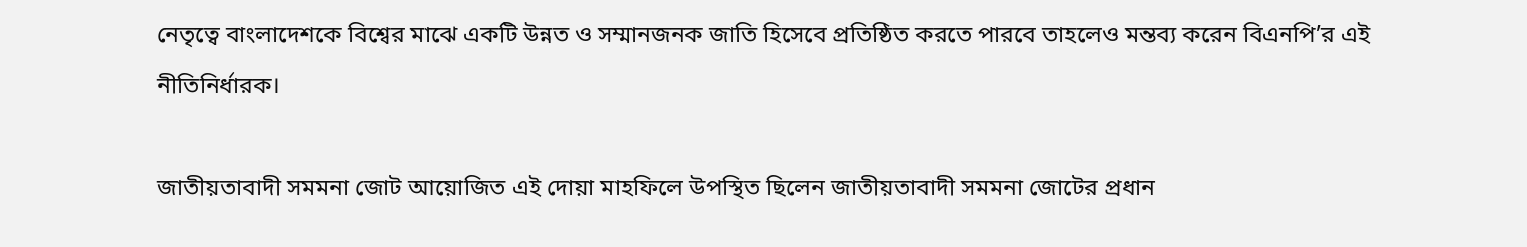নেতৃত্বে বাংলাদেশকে বিশ্বের মাঝে একটি উন্নত ও সম্মানজনক জাতি হিসেবে প্রতিষ্ঠিত করতে পারবে তাহলেও মন্তব্য করেন বিএনপি’র এই নীতিনির্ধারক।

জাতীয়তাবাদী সমমনা জোট আয়োজিত এই দোয়া মাহফিলে উপস্থিত ছিলেন জাতীয়তাবাদী সমমনা জোটের প্রধান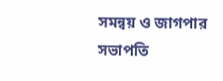সমন্বয় ও জাগপার সভাপতি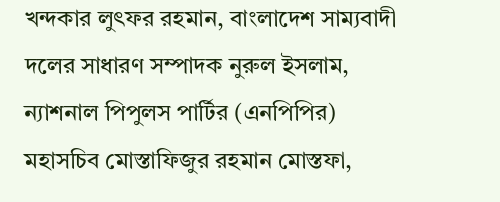খন্দকার লুৎফর রহমান, বাংলাদেশ সাম্যবাদী দলের সাধারণ সম্পাদক নুরুল ইসলাম, ন্যাশনাল পিপুলস পার্টির (এনপিপির) মহাসচিব মোস্তাফিজুর রহমান মোস্তফা,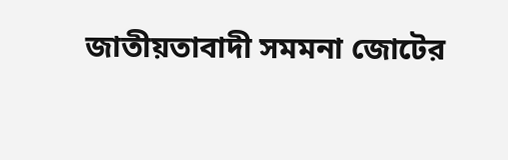জাতীয়তাবাদী সমমনা জোটের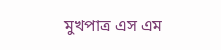মুখপাত্র এস এম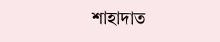শাহাদাত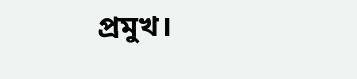প্রমুখ।